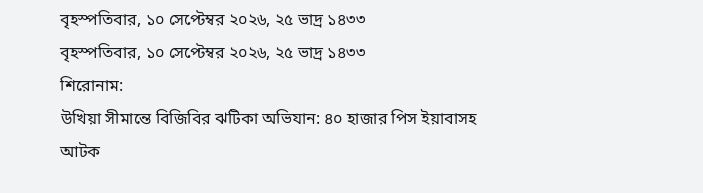বৃহস্পতিবার, ১০ সেপ্টেম্বর ২০২৬, ২৫ ভাদ্র ১৪৩৩
বৃহস্পতিবার, ১০ সেপ্টেম্বর ২০২৬, ২৫ ভাদ্র ১৪৩৩
শিরোনাম:
উখিয়া সীমান্তে বিজিবির ঝটিকা অভিযান: ৪০ হাজার পিস ইয়াবাসহ আটক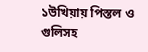১উখিয়ায় পিস্তল ও গুলিসহ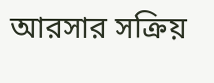আরসার সক্রিয়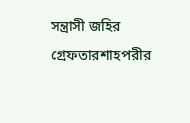সন্ত্রাসী জহির গ্রেফতারশাহপরীর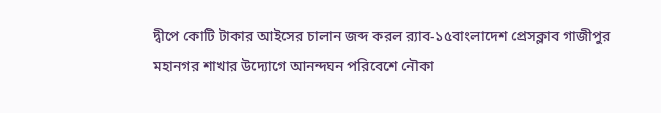দ্বীপে কোটি টাকার আইসের চালান জব্দ করল র‍্যাব-১৫বাংলাদেশ প্রেসক্লাব গাজীপুর মহানগর শাখার উদ্যোগে আনন্দঘন পরিবেশে নৌকা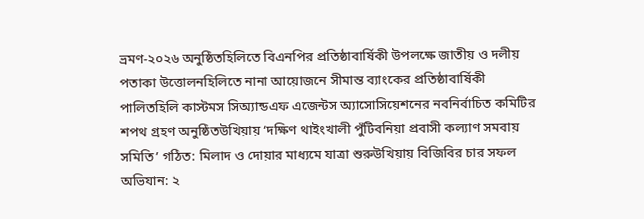ভ্রমণ-২০২৬ অনুষ্ঠিতহিলিতে বিএনপির প্রতিষ্ঠাবার্ষিকী উপলক্ষে জাতীয় ও দলীয় পতাকা উত্তোলনহিলিতে নানা আয়োজনে সীমান্ত ব্যাংকের প্রতিষ্ঠাবার্ষিকী পালিতহিলি কাস্টমস সিঅ্যান্ডএফ এজেন্টস অ্যাসোসিয়েশনের নবনির্বাচিত কমিটির শপথ গ্রহণ অনুষ্ঠিতউখিয়ায় ‘দক্ষিণ থাইংখালী পুঁটিবনিয়া প্রবাসী কল্যাণ সমবায় সমিতি’ গঠিত: মিলাদ ও দোয়ার মাধ্যমে যাত্রা শুরুউখিয়ায় বিজিবির চার সফল অভিযান: ২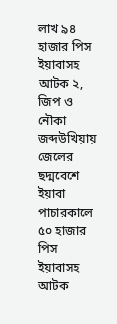লাখ ৯৪ হাজার পিস ইয়াবাসহ আটক ২, জিপ ও নৌকা জব্দউখিয়ায় জেলের ছদ্মবেশে ইয়াবা পাচারকালে ৫০ হাজার পিস ইয়াবাসহ আটক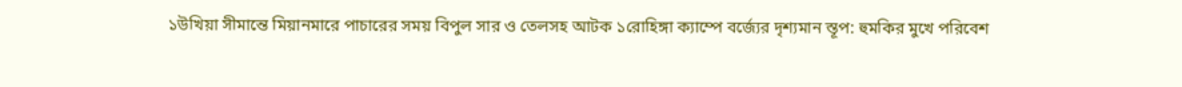১উখিয়া সীমান্তে মিয়ানমারে পাচারের সময় বিপুল সার ও তেলসহ আটক ১রোহিঙ্গা ক্যাম্পে বর্জ্যের দৃশ্যমান স্তূপ: হুমকির মুখে পরিবেশ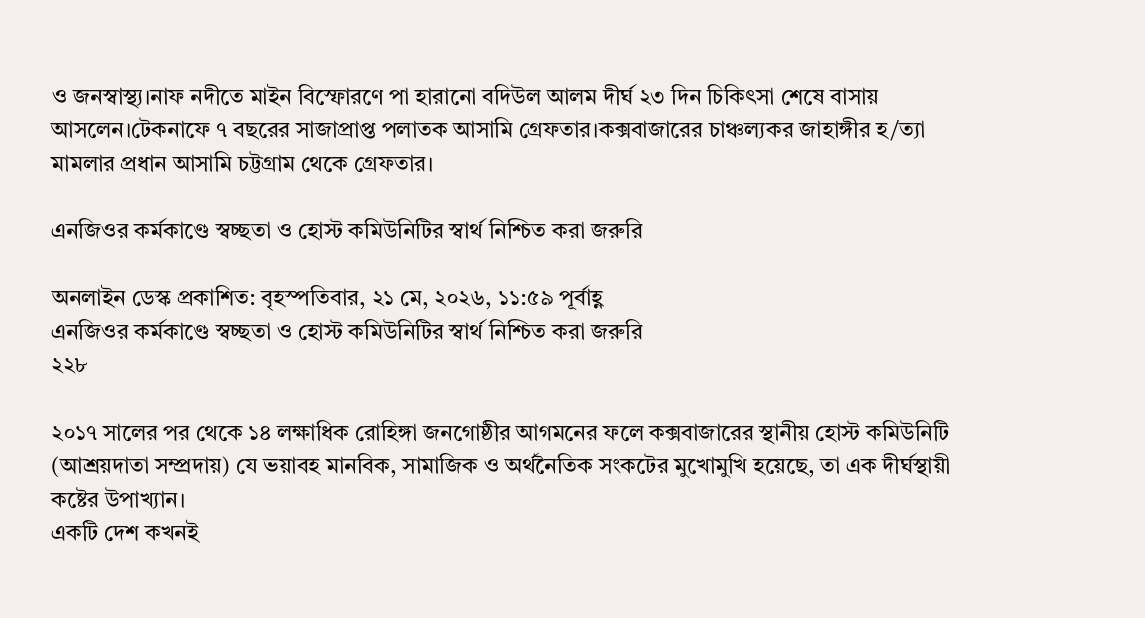ও জনস্বাস্থ্য।নাফ নদীতে মাইন বিস্ফোরণে পা হারানো বদিউল আলম দীর্ঘ ২৩ দিন চিকিৎসা শেষে বাসায় আসলেন।টেকনাফে ৭ বছরের সাজাপ্রাপ্ত পলাতক আসামি গ্রেফতার।কক্সবাজারের চাঞ্চল্যকর জাহাঙ্গীর হ/ত্যা মামলার প্রধান আসামি চট্টগ্রাম থেকে গ্রেফতার।

এনজিওর কর্মকাণ্ডে স্বচ্ছতা ও হোস্ট কমিউনিটির স্বার্থ নিশ্চিত করা জরুরি

অনলাইন ডেস্ক প্রকাশিত: বৃহস্পতিবার, ২১ মে, ২০২৬, ১১:৫৯ পূর্বাহ্ণ
এনজিওর কর্মকাণ্ডে স্বচ্ছতা ও হোস্ট কমিউনিটির স্বার্থ নিশ্চিত করা জরুরি
২২৮

২০১৭ সালের পর থেকে ১৪ লক্ষাধিক রোহিঙ্গা জনগোষ্ঠীর আগমনের ফলে কক্সবাজারের স্থানীয় হোস্ট কমিউনিটি (আশ্রয়দাতা সম্প্রদায়) যে ভয়াবহ মানবিক, সামাজিক ও অর্থনৈতিক সংকটের মুখোমুখি হয়েছে, তা এক দীর্ঘস্থায়ী কষ্টের উপাখ্যান।
একটি দেশ কখনই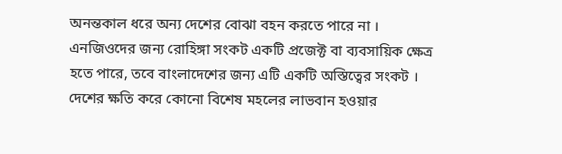অনন্তকাল ধরে অন্য দেশের বোঝা বহন করতে পারে না । এনজিওদের জন্য রোহিঙ্গা সংকট একটি প্রজেক্ট বা ব্যবসায়িক ক্ষেত্র হতে পারে, তবে বাংলাদেশের জন্য এটি একটি অস্তিত্বের সংকট । দেশের ক্ষতি করে কোনো বিশেষ মহলের লাভবান হওয়ার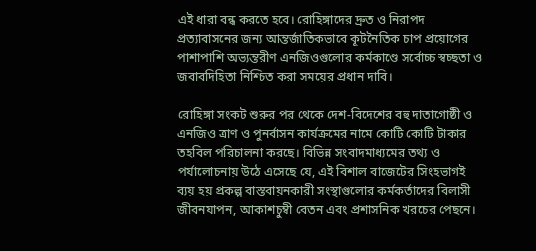এই ধারা বন্ধ করতে হবে। রোহিঙ্গাদের দ্রুত ও নিরাপদ প্রত্যাবাসনের জন্য আন্তর্জাতিকভাবে কূটনৈতিক চাপ প্রয়োগের পাশাপাশি অভ্যন্তরীণ এনজিওগুলোর কর্মকাণ্ডে সর্বোচ্চ স্বচ্ছতা ও জবাবদিহিতা নিশ্চিত করা সময়ের প্রধান দাবি।

রোহিঙ্গা সংকট শুরুর পর থেকে দেশ-বিদেশের বহু দাতাগোষ্ঠী ও এনজিও ত্রাণ ও পুনর্বাসন কার্যক্রমের নামে কোটি কোটি টাকার তহবিল পরিচালনা করছে। বিভিন্ন সংবাদমাধ্যমের তথ্য ও পর্যালোচনায় উঠে এসেছে যে, এই বিশাল বাজেটের সিংহভাগই ব্যয় হয় প্রকল্প বাস্তবায়নকারী সংস্থাগুলোর কর্মকর্তাদের বিলাসী জীবনযাপন, আকাশচুম্বী বেতন এবং প্রশাসনিক খরচের পেছনে।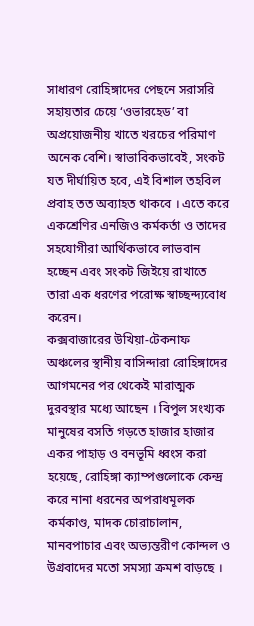সাধারণ রোহিঙ্গাদের পেছনে সরাসরি সহায়তার চেয়ে ‘ওভারহেড’ বা অপ্রয়োজনীয় খাতে খরচের পরিমাণ অনেক বেশি। স্বাভাবিকভাবেই, সংকট যত দীর্ঘায়িত হবে, এই বিশাল তহবিল প্রবাহ তত অব্যাহত থাকবে । এতে করে একশ্রেণির এনজিও কর্মকর্তা ও তাদের সহযোগীরা আর্থিকভাবে লাভবান হচ্ছেন এবং সংকট জিইয়ে রাখাতে তারা এক ধরণের পরোক্ষ স্বাচ্ছন্দ্যবোধ করেন।
কক্সবাজারের উখিয়া-টেকনাফ অঞ্চলের স্থানীয় বাসিন্দারা রোহিঙ্গাদের আগমনের পর থেকেই মারাত্মক দুরবস্থার মধ্যে আছেন । বিপুল সংখ্যক মানুষের বসতি গড়তে হাজার হাজার একর পাহাড় ও বনভূমি ধ্বংস করা হয়েছে, রোহিঙ্গা ক্যাম্পগুলোকে কেন্দ্র করে নানা ধরনের অপরাধমূলক কর্মকাণ্ড, মাদক চোরাচালান, মানবপাচার এবং অভ্যন্তরীণ কোন্দল ও উগ্রবাদের মতো সমস্যা ক্রমশ বাড়ছে ।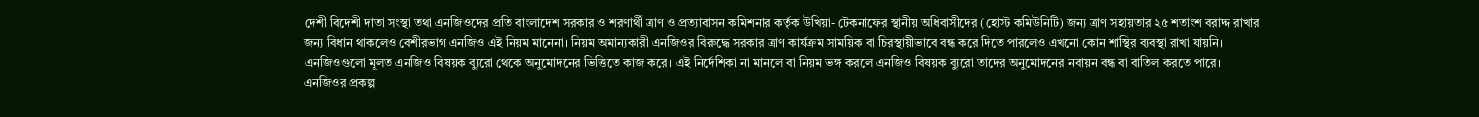দেশী বিদেশী দাতা সংস্থা তথা এনজিওদের প্রতি বাংলাদেশ সরকার ও শরণার্থী ত্রাণ ও প্রত্যাবাসন কমিশনার কর্তৃক উখিয়া- টেকনাফের স্থানীয় অধিবাসীদের (হোস্ট কমিউনিটি) জন্য ত্রাণ সহায়তার ২৫ শতাংশ বরাদ্দ রাখার জন্য বিধান থাকলেও বেশীরভাগ এনজিও এই নিয়ম মানেনা। নিয়ম অমান্যকারী এনজিওর বিরুদ্ধে সরকার ত্রাণ কার্যক্রম সাময়িক বা চিরস্থায়ীভাবে বন্ধ করে দিতে পারলেও এখনো কোন শাস্থির ব্যবস্থা রাখা যায়নি।
এনজিওগুলো মূলত এনজিও বিষয়ক ব্যুরো থেকে অনুমোদনের ভিত্তিতে কাজ করে। এই নির্দেশিকা না মানলে বা নিয়ম ভঙ্গ করলে এনজিও বিষয়ক ব্যুরো তাদের অনুমোদনের নবায়ন বন্ধ বা বাতিল করতে পারে।
এনজিওর প্রকল্প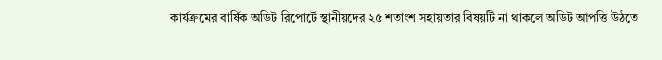কার্যক্রমের বার্ষিক অডিট রিপোর্টে স্থানীয়দের ২৫ শতাংশ সহায়তার বিষয়টি না থাকলে অডিট আপত্তি উঠতে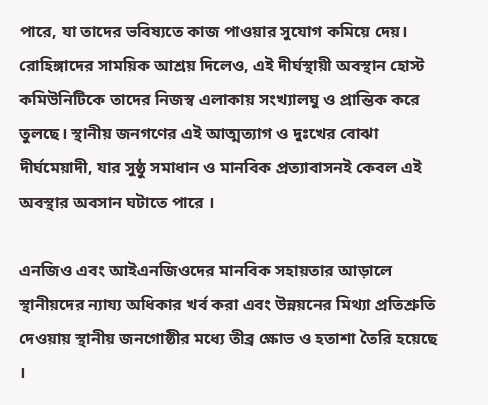পারে, যা তাদের ভবিষ্যতে কাজ পাওয়ার সুযোগ কমিয়ে দেয়।
রোহিঙ্গাদের সাময়িক আশ্রয় দিলেও, এই দীর্ঘস্থায়ী অবস্থান হোস্ট কমিউনিটিকে তাদের নিজস্ব এলাকায় সংখ্যালঘু ও প্রান্তিক করে তুলছে। স্থানীয় জনগণের এই আত্মত্যাগ ও দুঃখের বোঝা দীর্ঘমেয়াদী, যার সুষ্ঠু সমাধান ও মানবিক প্রত্যাবাসনই কেবল এই অবস্থার অবসান ঘটাতে পারে ।

এনজিও এবং আইএনজিওদের মানবিক সহায়তার আড়ালে স্থানীয়দের ন্যায্য অধিকার খর্ব করা এবং উন্নয়নের মিথ্যা প্রতিশ্রুতি দেওয়ায় স্থানীয় জনগোষ্ঠীর মধ্যে তীব্র ক্ষোভ ও হতাশা তৈরি হয়েছে ।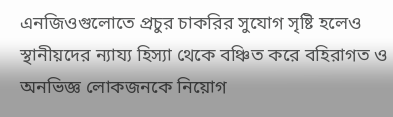এনজিওগুলোতে প্রচুর চাকরির সুযোগ সৃষ্টি হলেও স্থানীয়দের ন্যায্য হিস্যা থেকে বঞ্চিত করে বহিরাগত ও অনভিজ্ঞ লোকজনকে নিয়োগ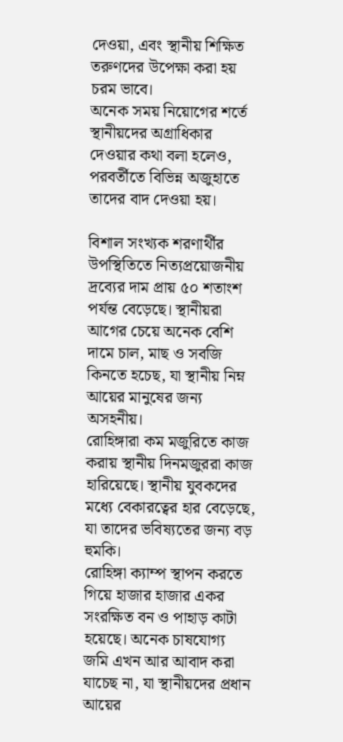দেওয়া, এবং স্থানীয় শিক্ষিত তরুণদের উপেক্ষা করা হয় চরম ভাবে।
অনেক সময় নিয়োগের শর্তে স্থানীয়দের অগ্রাধিকার দেওয়ার কথা বলা হলেও, পরবর্তীতে বিভিন্ন অজুহাতে তাদের বাদ দেওয়া হয়।

বিশাল সংখ্যক শরণার্থীর উপস্থিতিতে নিত্যপ্রয়োজনীয় দ্রব্যের দাম প্রায় ৫০ শতাংশ পর্যন্ত বেড়েছে। স্থানীয়রা আগের চেয়ে অনেক বেশি দামে চাল, মাছ ও সবজি কিনতে হচেছ, যা স্থানীয় নিম্ন আয়ের মানুষের জন্য অসহনীয়।
রোহিঙ্গারা কম মজুরিতে কাজ করায় স্থানীয় দিনমজুররা কাজ হারিয়েছে। স্থানীয় যুবকদের মধ্যে বেকারত্বের হার বেড়েছে, যা তাদের ভবিষ্যতের জন্য বড় হুমকি।
রোহিঙ্গা ক্যাম্প স্থাপন করতে গিয়ে হাজার হাজার একর সংরক্ষিত বন ও পাহাড় কাটা হয়েছে। অনেক চাষযোগ্য জমি এখন আর আবাদ করা যাচেছ না, যা স্থানীয়দের প্রধান আয়ের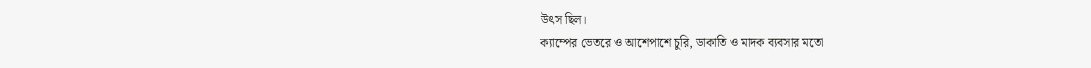উৎস ছিল।
ক্যাম্পের ভেতরে ও আশেপাশে চুরি, ডাকাতি ও মাদক ব্যবসার মতো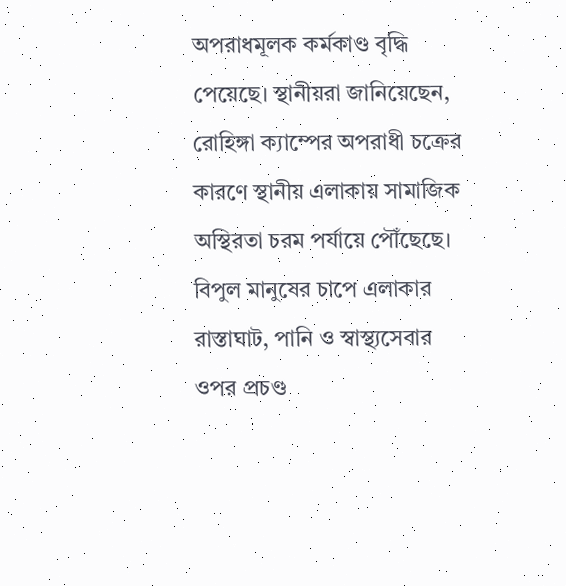অপরাধমূলক কর্মকাণ্ড বৃদ্ধি পেয়েছে। স্থানীয়রা জানিয়েছেন, রোহিঙ্গা ক্যাম্পের অপরাধী চক্রের কারণে স্থানীয় এলাকায় সামাজিক অস্থিরতা চরম পর্যায়ে পৌঁছেছে।
বিপুল মানুষের চাপে এলাকার রাস্তাঘাট, পানি ও স্বাস্থ্যসেবার ওপর প্রচণ্ড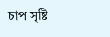চাপ সৃষ্টি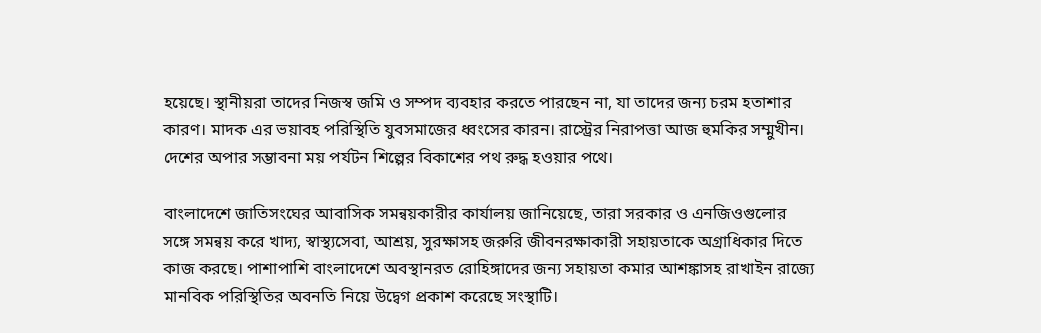হয়েছে। স্থানীয়রা তাদের নিজস্ব জমি ও সম্পদ ব্যবহার করতে পারছেন না, যা তাদের জন্য চরম হতাশার কারণ। মাদক এর ভয়াবহ পরিস্থিতি যুবসমাজের ধ্বংসের কারন। রাস্ট্রের নিরাপত্তা আজ হুমকির সম্মুখীন। দেশের অপার সম্ভাবনা ময় পর্যটন শিল্পের বিকাশের পথ রুদ্ধ হওয়ার পথে।

বাংলাদেশে জাতিসংঘের আবাসিক সমন্বয়কারীর কার্যালয় জানিয়েছে, তারা সরকার ও এনজিওগুলোর সঙ্গে সমন্বয় করে খাদ্য, স্বাস্থ্যসেবা, আশ্রয়, সুরক্ষাসহ জরুরি জীবনরক্ষাকারী সহায়তাকে অগ্রাধিকার দিতে কাজ করছে। পাশাপাশি বাংলাদেশে অবস্থানরত রোহিঙ্গাদের জন্য সহায়তা কমার আশঙ্কাসহ রাখাইন রাজ্যে মানবিক পরিস্থিতির অবনতি নিয়ে উদ্বেগ প্রকাশ করেছে সংস্থাটি।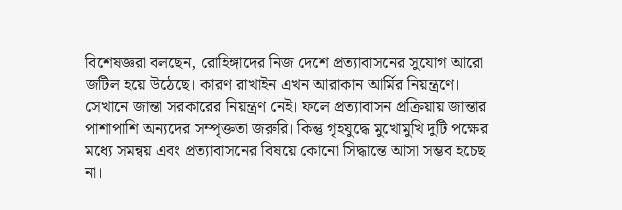বিশেষজ্ঞরা বলছেন, রোহিঙ্গাদের নিজ দেশে প্রত্যাবাসনের সুযোগ আরো জটিল হয়ে উঠেছে। কারণ রাখাইন এখন আরাকান আর্মির নিয়ন্ত্রণে। সেখানে জান্তা সরকারের নিয়ন্ত্রণ নেই। ফলে প্রত্যাবাসন প্রক্রিয়ায় জান্তার পাশাপাশি অন্যদের সম্পৃক্ততা জরুরি। কিন্তু গৃহযুদ্ধে মুখোমুখি দুটি পক্ষের মধ্যে সমন্বয় এবং প্রত্যাবাসনের বিষয়ে কোনো সিদ্ধান্তে আসা সম্ভব হচেছ না।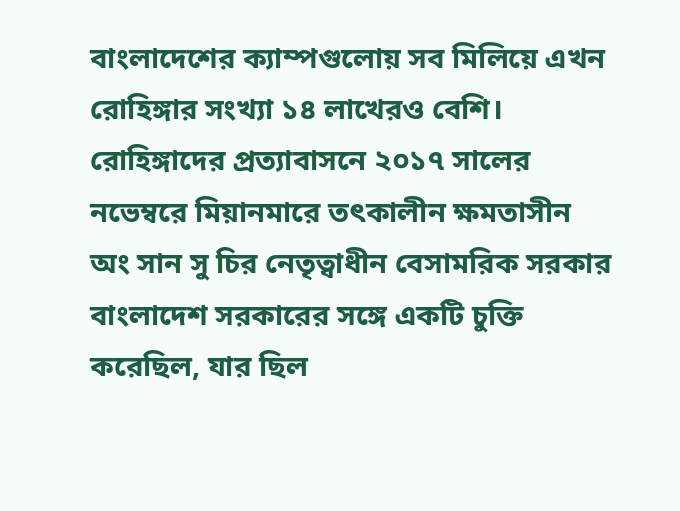বাংলাদেশের ক্যাম্পগুলোয় সব মিলিয়ে এখন রোহিঙ্গার সংখ্যা ১৪ লাখেরও বেশি। রোহিঙ্গাদের প্রত্যাবাসনে ২০১৭ সালের নভেম্বরে মিয়ানমারে তৎকালীন ক্ষমতাসীন অং সান সু চির নেতৃত্বাধীন বেসামরিক সরকার বাংলাদেশ সরকারের সঙ্গে একটি চুক্তি করেছিল, যার ছিল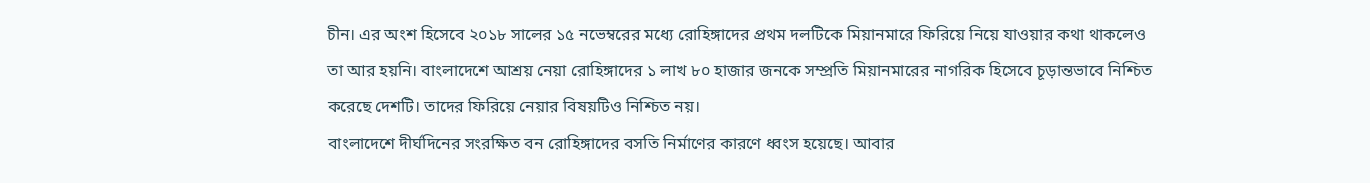চীন। এর অংশ হিসেবে ২০১৮ সালের ১৫ নভেম্বরের মধ্যে রোহিঙ্গাদের প্রথম দলটিকে মিয়ানমারে ফিরিয়ে নিয়ে যাওয়ার কথা থাকলেও তা আর হয়নি। বাংলাদেশে আশ্রয় নেয়া রোহিঙ্গাদের ১ লাখ ৮০ হাজার জনকে সম্প্রতি মিয়ানমারের নাগরিক হিসেবে চূড়ান্তভাবে নিশ্চিত করেছে দেশটি। তাদের ফিরিয়ে নেয়ার বিষয়টিও নিশ্চিত নয়।
বাংলাদেশে দীর্ঘদিনের সংরক্ষিত বন রোহিঙ্গাদের বসতি নির্মাণের কারণে ধ্বংস হয়েছে। আবার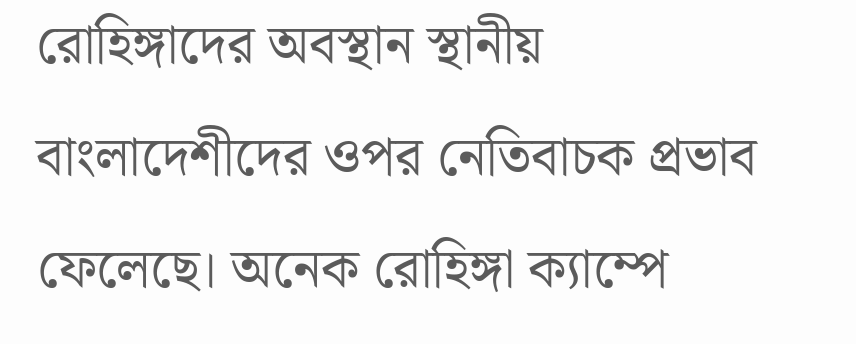রোহিঙ্গাদের অবস্থান স্থানীয় বাংলাদেশীদের ওপর নেতিবাচক প্রভাব ফেলেছে। অনেক রোহিঙ্গা ক্যাম্পে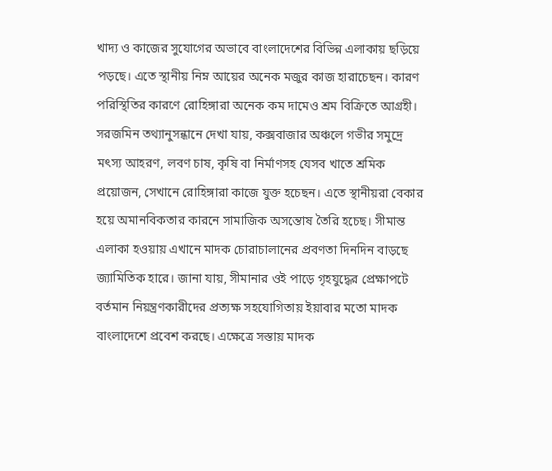খাদ্য ও কাজের সুযোগের অভাবে বাংলাদেশের বিভিন্ন এলাকায় ছড়িয়ে পড়ছে। এতে স্থানীয় নিম্ন আয়ের অনেক মজুর কাজ হারাচেছন। কারণ পরিস্থিতির কারণে রোহিঙ্গারা অনেক কম দামেও শ্রম বিক্রিতে আগ্রহী।
সরজমিন তথ্যানুসন্ধানে দেখা যায়, কক্সবাজার অঞ্চলে গভীর সমুদ্রে মৎস্য আহরণ, লবণ চাষ, কৃষি বা নির্মাণসহ যেসব খাতে শ্রমিক প্রয়োজন, সেখানে রোহিঙ্গারা কাজে যুক্ত হচেছন। এতে স্থানীয়রা বেকার হয়ে অমানবিকতার কারনে সামাজিক অসন্তোষ তৈরি হচেছ। সীমান্ত এলাকা হওয়ায় এখানে মাদক চোরাচালানের প্রবণতা দিনদিন বাড়ছে জ্যামিতিক হারে। জানা যায়, সীমানার ওই পাড়ে গৃহযুদ্ধের প্রেক্ষাপটে বর্তমান নিয়ন্ত্রণকারীদের প্রত্যক্ষ সহযোগিতায় ইয়াবার মতো মাদক বাংলাদেশে প্রবেশ করছে। এক্ষেত্রে সস্তায় মাদক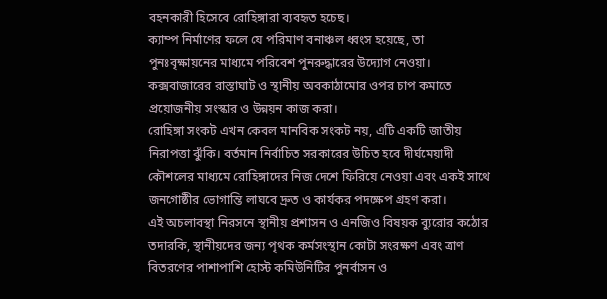বহনকারী হিসেবে রোহিঙ্গারা ব্যবহৃত হচেছ।
ক্যাম্প নির্মাণের ফলে যে পরিমাণ বনাঞ্চল ধ্বংস হয়েছে, তা পুনঃবৃক্ষায়নের মাধ্যমে পরিবেশ পুনরুদ্ধারের উদ্যোগ নেওয়া।
কক্সবাজারের রাস্তাঘাট ও স্থানীয় অবকাঠামোর ওপর চাপ কমাতে প্রয়োজনীয় সংস্কার ও উন্নয়ন কাজ করা।
রোহিঙ্গা সংকট এখন কেবল মানবিক সংকট নয়, এটি একটি জাতীয় নিরাপত্তা ঝুঁকি। বর্তমান নির্বাচিত সরকারের উচিত হবে দীর্ঘমেয়াদী কৌশলের মাধ্যমে রোহিঙ্গাদের নিজ দেশে ফিরিয়ে নেওয়া এবং একই সাথে জনগোষ্ঠীর ভোগান্তি লাঘবে দ্রুত ও কার্যকর পদক্ষেপ গ্রহণ করা।
এই অচলাবস্থা নিরসনে স্থানীয় প্রশাসন ও এনজিও বিষয়ক ব্যুরোর কঠোর তদারকি, স্থানীয়দের জন্য পৃথক কর্মসংস্থান কোটা সংরক্ষণ এবং ত্রাণ বিতরণের পাশাপাশি হোস্ট কমিউনিটির পুনর্বাসন ও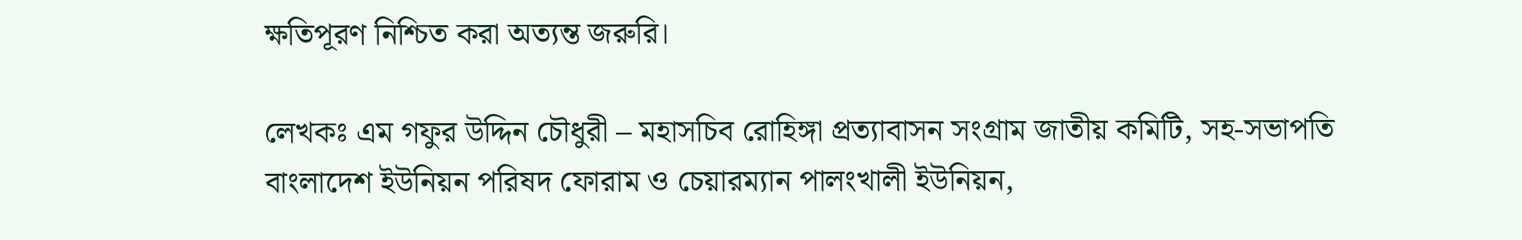ক্ষতিপূরণ নিশ্চিত করা অত্যন্ত জরুরি।

লেখকঃ এম গফুর উদ্দিন চৌধুরী – মহাসচিব রোহিঙ্গা প্রত্যাবাসন সংগ্রাম জাতীয় কমিটি, সহ-সভাপতি বাংলাদেশ ইউনিয়ন পরিষদ ফোরাম ও চেয়ারম্যান পালংখালী ইউনিয়ন,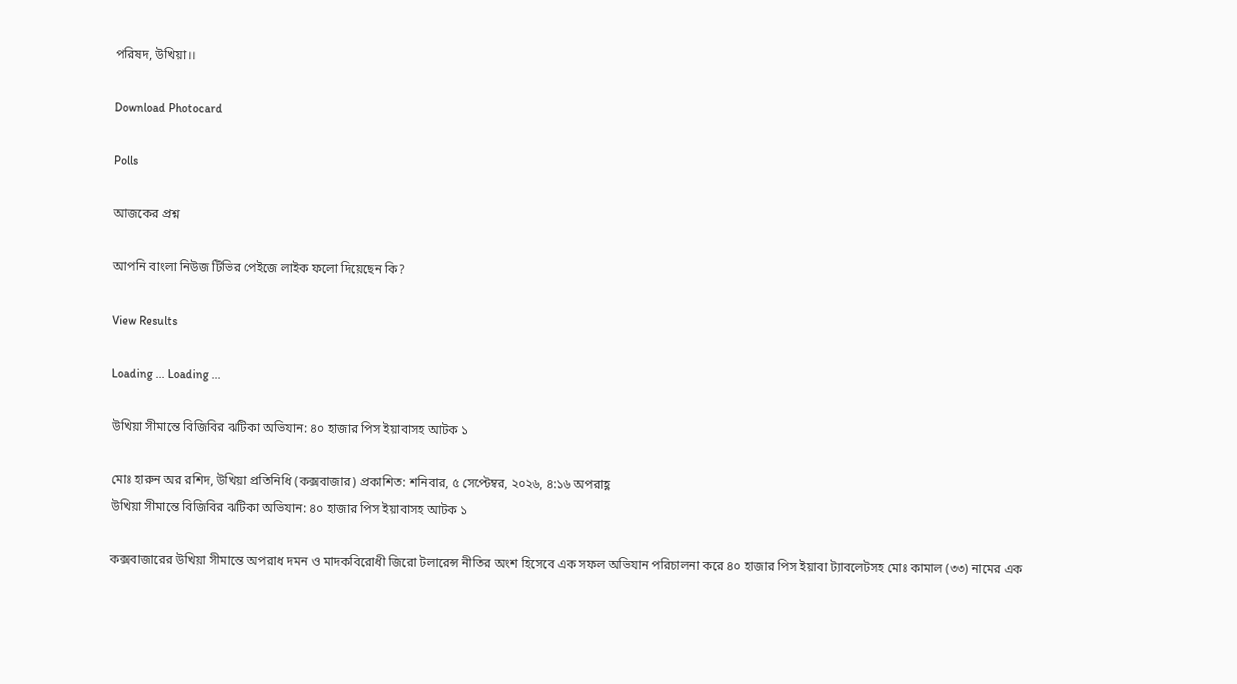পরিষদ, উখিয়া।।

Download Photocard

Polls

আজকের প্রশ্ন

আপনি বাংলা নিউজ টিভির পেইজে লাইক ফলো দিয়েছেন কি?

View Results

Loading ... Loading ...

উখিয়া সীমান্তে বিজিবির ঝটিকা অভিযান: ৪০ হাজার পিস ইয়াবাসহ আটক ১

মোঃ হারুন অর রশিদ, উখিয়া প্রতিনিধি (কক্সবাজার) প্রকাশিত: শনিবার, ৫ সেপ্টেম্বর, ২০২৬, ৪:১৬ অপরাহ্ণ
উখিয়া সীমান্তে বিজিবির ঝটিকা অভিযান: ৪০ হাজার পিস ইয়াবাসহ আটক ১

কক্সবাজারের উখিয়া সীমান্তে অপরাধ দমন ও মাদকবিরোধী জিরো টলারেন্স নীতির অংশ হিসেবে এক সফল অভিযান পরিচালনা করে ৪০ হাজার পিস ইয়াবা ট্যাবলেটসহ মোঃ কামাল (৩৩) নামের এক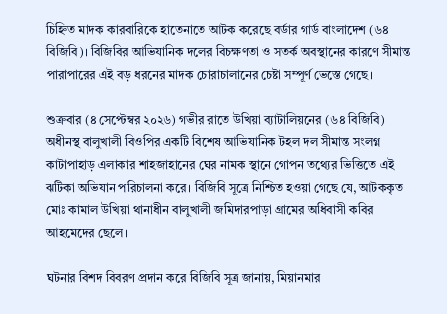চিহ্নিত মাদক কারবারিকে হাতেনাতে আটক করেছে বর্ডার গার্ড বাংলাদেশ (৬৪ বিজিবি)। বিজিবির আভিযানিক দলের বিচক্ষণতা ও সতর্ক অবস্থানের কারণে সীমান্ত পারাপারের এই বড় ধরনের মাদক চোরাচালানের চেষ্টা সম্পূর্ণ ভেস্তে গেছে।

শুক্রবার (৪ সেপ্টেম্বর ২০২৬) গভীর রাতে উখিয়া ব্যাটালিয়নের (৬৪ বিজিবি) অধীনস্থ বালুখালী বিওপির একটি বিশেষ আভিযানিক টহল দল সীমান্ত সংলগ্ন কাটাপাহাড় এলাকার শাহজাহানের ঘের নামক স্থানে গোপন তথ্যের ভিত্তিতে এই ঝটিকা অভিযান পরিচালনা করে। বিজিবি সূত্রে নিশ্চিত হওয়া গেছে যে, আটককৃত মোঃ কামাল উখিয়া থানাধীন বালুখালী জমিদারপাড়া গ্রামের অধিবাসী কবির আহমেদের ছেলে।

ঘটনার বিশদ বিবরণ প্রদান করে বিজিবি সূত্র জানায়, মিয়ানমার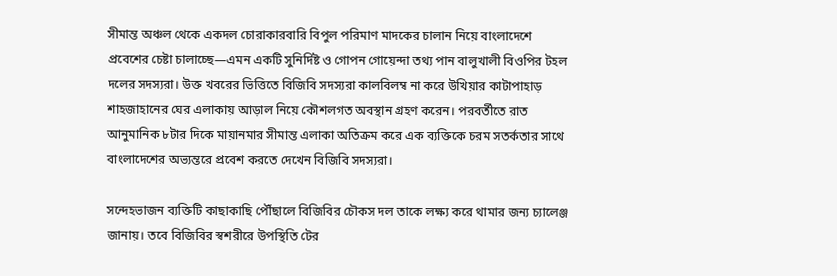সীমান্ত অঞ্চল থেকে একদল চোরাকারবারি বিপুল পরিমাণ মাদকের চালান নিয়ে বাংলাদেশে প্রবেশের চেষ্টা চালাচ্ছে—এমন একটি সুনির্দিষ্ট ও গোপন গোয়েন্দা তথ্য পান বালুখালী বিওপির টহল দলের সদস্যরা। উক্ত খবরের ভিত্তিতে বিজিবি সদস্যরা কালবিলম্ব না করে উখিয়ার কাটাপাহাড় শাহজাহানের ঘের এলাকায় আড়াল নিয়ে কৌশলগত অবস্থান গ্রহণ করেন। পরবর্তীতে রাত আনুমানিক ৮টার দিকে মায়ানমার সীমান্ত এলাকা অতিক্রম করে এক ব্যক্তিকে চরম সতর্কতার সাথে বাংলাদেশের অভ্যন্তরে প্রবেশ করতে দেখেন বিজিবি সদস্যরা।

সন্দেহভাজন ব্যক্তিটি কাছাকাছি পৌঁছালে বিজিবির চৌকস দল তাকে লক্ষ্য করে থামার জন্য চ্যালেঞ্জ জানায়। তবে বিজিবির স্বশরীরে উপস্থিতি টের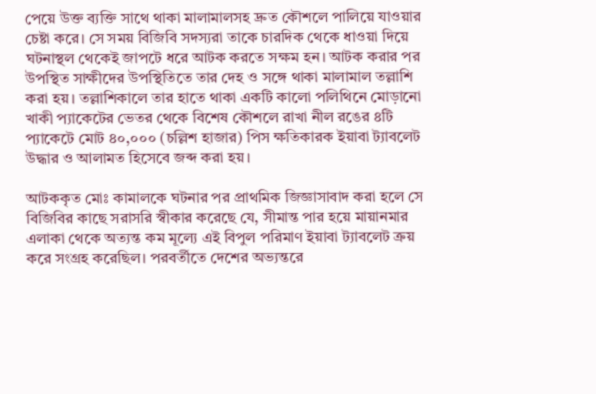পেয়ে উক্ত ব্যক্তি সাথে থাকা মালামালসহ দ্রুত কৌশলে পালিয়ে যাওয়ার চেষ্টা করে। সে সময় বিজিবি সদস্যরা তাকে চারদিক থেকে ধাওয়া দিয়ে ঘটনাস্থল থেকেই জাপটে ধরে আটক করতে সক্ষম হন। আটক করার পর উপস্থিত সাক্ষীদের উপস্থিতিতে তার দেহ ও সঙ্গে থাকা মালামাল তল্লাশি করা হয়। তল্লাশিকালে তার হাতে থাকা একটি কালো পলিথিনে মোড়ানো খাকী প্যাকেটের ভেতর থেকে বিশেষ কৌশলে রাখা নীল রঙের ৪টি প্যাকেটে মোট ৪০,০০০ (চল্লিশ হাজার) পিস ক্ষতিকারক ইয়াবা ট্যাবলেট উদ্ধার ও আলামত হিসেবে জব্দ করা হয়।

আটককৃত মোঃ কামালকে ঘটনার পর প্রাথমিক জিজ্ঞাসাবাদ করা হলে সে বিজিবির কাছে সরাসরি স্বীকার করেছে যে, সীমান্ত পার হয়ে মায়ানমার এলাকা থেকে অত্যন্ত কম মূল্যে এই বিপুল পরিমাণ ইয়াবা ট্যাবলেট ক্রয় করে সংগ্রহ করেছিল। পরবর্তীতে দেশের অভ্যন্তরে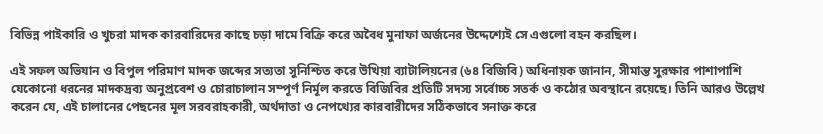বিভিন্ন পাইকারি ও খুচরা মাদক কারবারিদের কাছে চড়া দামে বিক্রি করে অবৈধ মুনাফা অর্জনের উদ্দেশ্যেই সে এগুলো বহন করছিল।

এই সফল অভিযান ও বিপুল পরিমাণ মাদক জব্দের সত্যতা সুনিশ্চিত করে উখিয়া ব্যাটালিয়নের (৬৪ বিজিবি) অধিনায়ক জানান, সীমান্ত সুরক্ষার পাশাপাশি যেকোনো ধরনের মাদকদ্রব্য অনুপ্রবেশ ও চোরাচালান সম্পূর্ণ নির্মূল করতে বিজিবির প্রতিটি সদস্য সর্বোচ্চ সতর্ক ও কঠোর অবস্থানে রয়েছে। তিনি আরও উল্লেখ করেন যে, এই চালানের পেছনের মূল সরবরাহকারী, অর্থদাতা ও নেপথ্যের কারবারীদের সঠিকভাবে সনাক্ত করে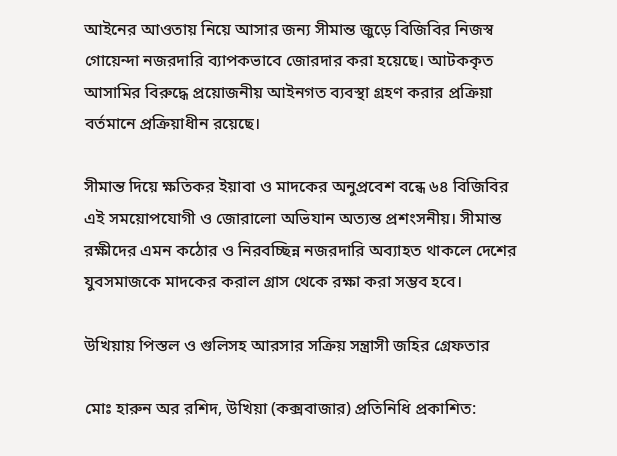আইনের আওতায় নিয়ে আসার জন্য সীমান্ত জুড়ে বিজিবির নিজস্ব গোয়েন্দা নজরদারি ব্যাপকভাবে জোরদার করা হয়েছে। আটককৃত আসামির বিরুদ্ধে প্রয়োজনীয় আইনগত ব্যবস্থা গ্রহণ করার প্রক্রিয়া বর্তমানে প্রক্রিয়াধীন রয়েছে।

সীমান্ত দিয়ে ক্ষতিকর ইয়াবা ও মাদকের অনুপ্রবেশ বন্ধে ৬৪ বিজিবির এই সময়োপযোগী ও জোরালো অভিযান অত্যন্ত প্রশংসনীয়। সীমান্ত রক্ষীদের এমন কঠোর ও নিরবচ্ছিন্ন নজরদারি অব্যাহত থাকলে দেশের যুবসমাজকে মাদকের করাল গ্রাস থেকে রক্ষা করা সম্ভব হবে।

উখিয়ায় পিস্তল ও গুলিসহ আরসার সক্রিয় সন্ত্রাসী জহির গ্রেফতার

মোঃ হারুন অর রশিদ, উখিয়া (কক্সবাজার) প্রতিনিধি প্রকাশিত: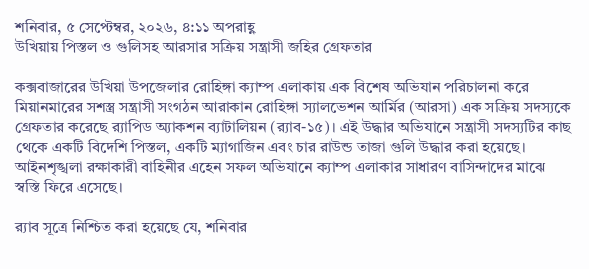শনিবার, ৫ সেপ্টেম্বর, ২০২৬, ৪:১১ অপরাহ্ণ
উখিয়ায় পিস্তল ও গুলিসহ আরসার সক্রিয় সন্ত্রাসী জহির গ্রেফতার

কক্সবাজারের উখিয়া উপজেলার রোহিঙ্গা ক্যাম্প এলাকায় এক বিশেষ অভিযান পরিচালনা করে মিয়ানমারের সশস্ত্র সন্ত্রাসী সংগঠন আরাকান রোহিঙ্গা স্যালভেশন আর্মির (আরসা) এক সক্রিয় সদস্যকে গ্রেফতার করেছে র‌্যাপিড অ্যাকশন ব্যাটালিয়ন (র‌্যাব-১৫)। এই উদ্ধার অভিযানে সন্ত্রাসী সদস্যটির কাছ থেকে একটি বিদেশি পিস্তল, একটি ম্যাগাজিন এবং চার রাউন্ড তাজা গুলি উদ্ধার করা হয়েছে। আইনশৃঙ্খলা রক্ষাকারী বাহিনীর এহেন সফল অভিযানে ক্যাম্প এলাকার সাধারণ বাসিন্দাদের মাঝে স্বস্তি ফিরে এসেছে।

র‌্যাব সূত্রে নিশ্চিত করা হয়েছে যে, শনিবার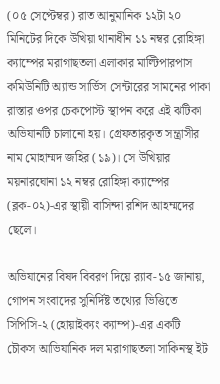(০৫ সেপ্টেম্বর) রাত আনুমানিক ১২টা ২০ মিনিটের দিকে উখিয়া থানাধীন ১১ নম্বর রোহিঙ্গা ক্যাম্পের মরাগাছতলা এলাকার মাল্টিপারপাস কমিউনিটি অ্যান্ড সার্ভিস সেন্টারের সামনের পাকা রাস্তার ওপর চেকপোস্ট স্থাপন করে এই ঝটিকা অভিযানটি চালানো হয়। গ্রেফতারকৃত সন্ত্রাসীর নাম মোহাম্মদ জহির (১৯)। সে উখিয়ার ময়নারঘোনা ১২ নম্বর রোহিঙ্গা ক্যাম্পের (ব্লক-০২)-এর স্থায়ী বাসিন্দা রশিদ আহম্মদের ছেলে।

অভিযানের বিষদ বিবরণ দিয়ে র‌্যাব-১৫ জানায়, গোপন সংবাদের সুনির্দিষ্ট তথ্যের ভিত্তিতে সিপিসি-২ (হোয়াইক্যং ক্যাম্প)-এর একটি চৌকস আভিযানিক দল মরাগাছতলা সাকিনস্থ ইট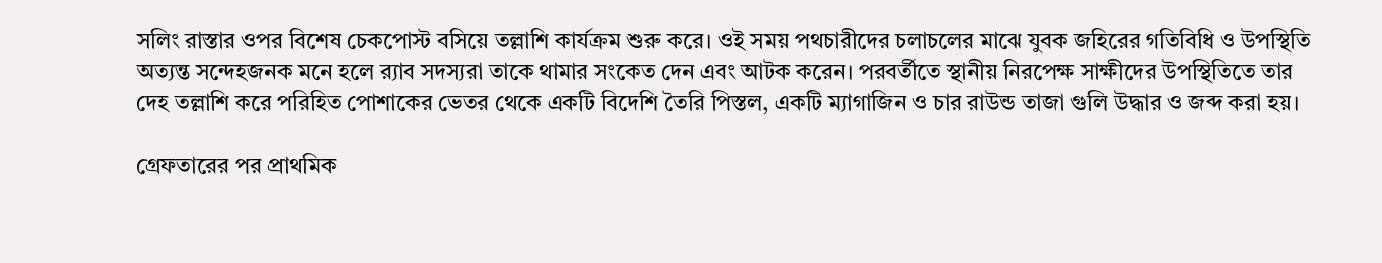সলিং রাস্তার ওপর বিশেষ চেকপোস্ট বসিয়ে তল্লাশি কার্যক্রম শুরু করে। ওই সময় পথচারীদের চলাচলের মাঝে যুবক জহিরের গতিবিধি ও উপস্থিতি অত্যন্ত সন্দেহজনক মনে হলে র‌্যাব সদস্যরা তাকে থামার সংকেত দেন এবং আটক করেন। পরবর্তীতে স্থানীয় নিরপেক্ষ সাক্ষীদের উপস্থিতিতে তার দেহ তল্লাশি করে পরিহিত পোশাকের ভেতর থেকে একটি বিদেশি তৈরি পিস্তল, একটি ম্যাগাজিন ও চার রাউন্ড তাজা গুলি উদ্ধার ও জব্দ করা হয়।

গ্রেফতারের পর প্রাথমিক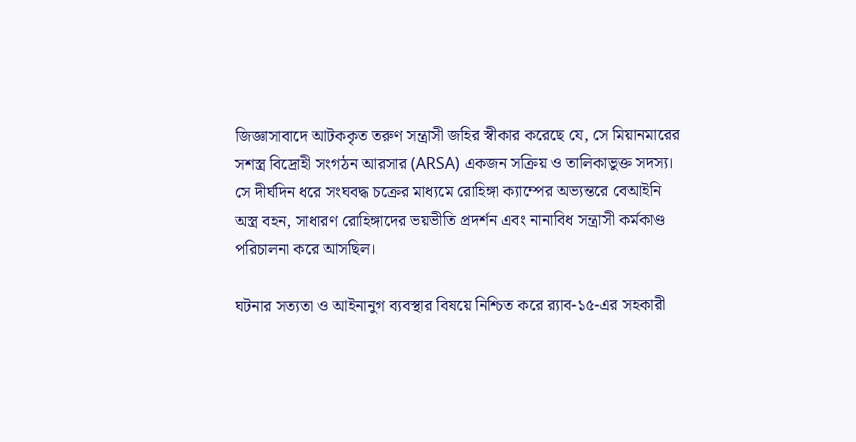জিজ্ঞাসাবাদে আটককৃত তরুণ সন্ত্রাসী জহির স্বীকার করেছে যে, সে মিয়ানমারের সশস্ত্র বিদ্রোহী সংগঠন আরসার (ARSA) একজন সক্রিয় ও তালিকাভুক্ত সদস্য। সে দীর্ঘদিন ধরে সংঘবদ্ধ চক্রের মাধ্যমে রোহিঙ্গা ক্যাম্পের অভ্যন্তরে বেআইনি অস্ত্র বহন, সাধারণ রোহিঙ্গাদের ভয়ভীতি প্রদর্শন এবং নানাবিধ সন্ত্রাসী কর্মকাণ্ড পরিচালনা করে আসছিল।

ঘটনার সত্যতা ও আইনানুগ ব্যবস্থার বিষয়ে নিশ্চিত করে র‌্যাব-১৫-এর সহকারী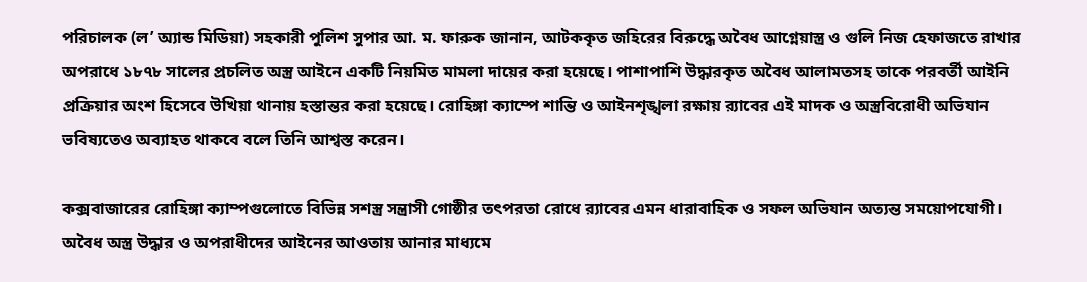পরিচালক (ল’ অ্যান্ড মিডিয়া) সহকারী পুলিশ সুপার আ. ম. ফারুক জানান, আটককৃত জহিরের বিরুদ্ধে অবৈধ আগ্নেয়াস্ত্র ও গুলি নিজ হেফাজতে রাখার অপরাধে ১৮৭৮ সালের প্রচলিত অস্ত্র আইনে একটি নিয়মিত মামলা দায়ের করা হয়েছে। পাশাপাশি উদ্ধারকৃত অবৈধ আলামতসহ তাকে পরবর্তী আইনি প্রক্রিয়ার অংশ হিসেবে উখিয়া থানায় হস্তান্তর করা হয়েছে। রোহিঙ্গা ক্যাম্পে শান্তি ও আইনশৃঙ্খলা রক্ষায় র‌্যাবের এই মাদক ও অস্ত্রবিরোধী অভিযান ভবিষ্যতেও অব্যাহত থাকবে বলে তিনি আশ্বস্ত করেন।

কক্সবাজারের রোহিঙ্গা ক্যাম্পগুলোতে বিভিন্ন সশস্ত্র সন্ত্রাসী গোষ্ঠীর তৎপরতা রোধে র‌্যাবের এমন ধারাবাহিক ও সফল অভিযান অত্যন্ত সময়োপযোগী। অবৈধ অস্ত্র উদ্ধার ও অপরাধীদের আইনের আওতায় আনার মাধ্যমে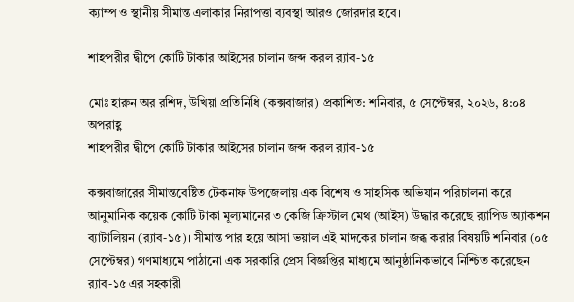ক্যাম্প ও স্থানীয় সীমান্ত এলাকার নিরাপত্তা ব্যবস্থা আরও জোরদার হবে।

শাহপরীর দ্বীপে কোটি টাকার আইসের চালান জব্দ করল র‍্যাব-১৫

মোঃ হারুন অর রশিদ, উখিয়া প্রতিনিধি (কক্সবাজার) প্রকাশিত: শনিবার, ৫ সেপ্টেম্বর, ২০২৬, ৪:০৪ অপরাহ্ণ
শাহপরীর দ্বীপে কোটি টাকার আইসের চালান জব্দ করল র‍্যাব-১৫

কক্সবাজারের সীমান্তবেষ্টিত টেকনাফ উপজেলায় এক বিশেষ ও সাহসিক অভিযান পরিচালনা করে আনুমানিক কয়েক কোটি টাকা মূল্যমানের ৩ কেজি ক্রিস্টাল মেথ (আইস) উদ্ধার করেছে র‍্যাপিড অ্যাকশন ব্যাটালিয়ন (র‍্যাব-১৫)। সীমান্ত পার হয়ে আসা ভয়াল এই মাদকের চালান জব্ধ করার বিষয়টি শনিবার (০৫ সেপ্টেম্বর) গণমাধ্যমে পাঠানো এক সরকারি প্রেস বিজ্ঞপ্তির মাধ্যমে আনুষ্ঠানিকভাবে নিশ্চিত করেছেন র‍্যাব-১৫ এর সহকারী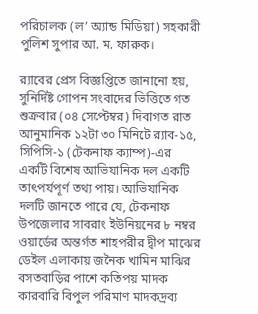পরিচালক (ল’ অ্যান্ড মিডিয়া) সহকারী পুলিশ সুপার আ. ম. ফারুক।

র‍্যাবের প্রেস বিজ্ঞপ্তিতে জানানো হয়, সুনির্দিষ্ট গোপন সংবাদের ভিত্তিতে গত শুক্রবার (০৪ সেপ্টেম্বর) দিবাগত রাত আনুমানিক ১২টা ৩০ মিনিটে র‍্যাব-১৫, সিপিসি-১ (টেকনাফ ক্যাম্প)-এর একটি বিশেষ আভিযানিক দল একটি তাৎপর্যপূর্ণ তথ্য পায়। আভিযানিক দলটি জানতে পারে যে, টেকনাফ উপজেলার সাবরাং ইউনিয়নের ৮ নম্বর ওয়ার্ডের অন্তর্গত শাহপরীর দ্বীপ মাঝের ডেইল এলাকায় জনৈক খামিন মাঝির বসতবাড়ির পাশে কতিপয় মাদক কারবারি বিপুল পরিমাণ মাদকদ্রব্য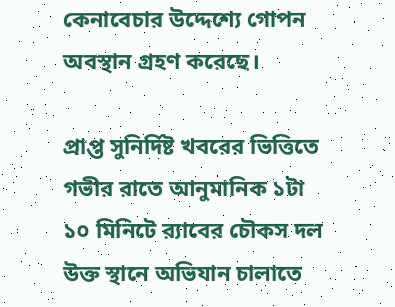কেনাবেচার উদ্দেশ্যে গোপন অবস্থান গ্রহণ করেছে।

প্রাপ্ত সুনির্দিষ্ট খবরের ভিত্তিতে গভীর রাতে আনুমানিক ১টা ১০ মিনিটে র‍্যাবের চৌকস দল উক্ত স্থানে অভিযান চালাতে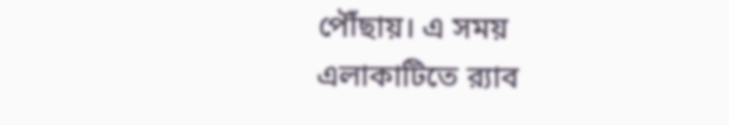পৌঁছায়। এ সময় এলাকাটিতে র‍্যাব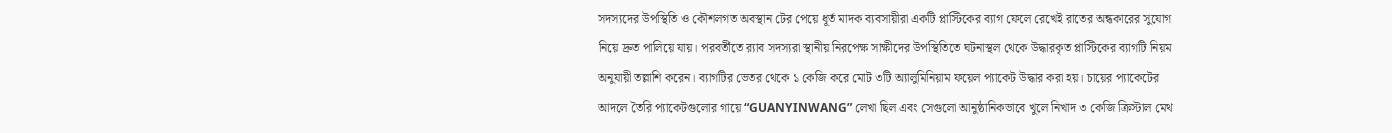সদস্যদের উপস্থিতি ও কৌশলগত অবস্থান টের পেয়ে ধূর্ত মাদক ব্যবসায়ীরা একটি প্লাস্টিকের ব্যাগ ফেলে রেখেই রাতের অন্ধকারের সুযোগ নিয়ে দ্রুত পালিয়ে যায়। পরবর্তীতে র‍্যাব সদস্যরা স্থানীয় নিরপেক্ষ সাক্ষীদের উপস্থিতিতে ঘটনাস্থল থেকে উদ্ধারকৃত প্লাস্টিকের ব্যাগটি নিয়ম অনুযায়ী তল্লাশি করেন। ব্যাগটির ভেতর থেকে ১ কেজি করে মোট ৩টি অ্যালুমিনিয়াম ফয়েল প্যাকেট উদ্ধার করা হয়। চায়ের প্যাকেটের আদলে তৈরি প্যাকেটগুলোর গায়ে “GUANYINWANG” লেখা ছিল এবং সেগুলো আনুষ্ঠানিকভাবে খুলে নিখাদ ৩ কেজি ক্রিস্টাল মেথ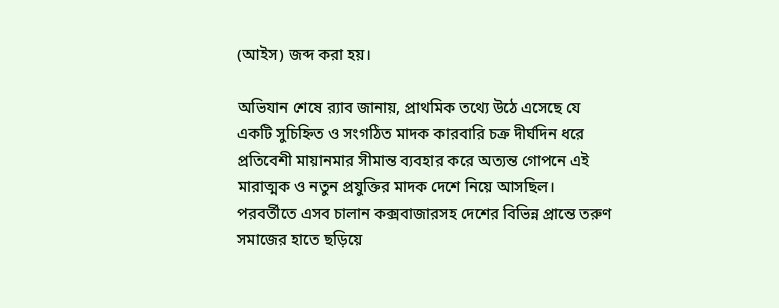(আইস) জব্দ করা হয়।

অভিযান শেষে র‍্যাব জানায়, প্রাথমিক তথ্যে উঠে এসেছে যে একটি সুচিহ্নিত ও সংগঠিত মাদক কারবারি চক্র দীর্ঘদিন ধরে প্রতিবেশী মায়ানমার সীমান্ত ব্যবহার করে অত্যন্ত গোপনে এই মারাত্মক ও নতুন প্রযুক্তির মাদক দেশে নিয়ে আসছিল। পরবর্তীতে এসব চালান কক্সবাজারসহ দেশের বিভিন্ন প্রান্তে তরুণ সমাজের হাতে ছড়িয়ে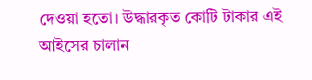দেওয়া হতো। উদ্ধারকৃত কোটি টাকার এই আইসের চালান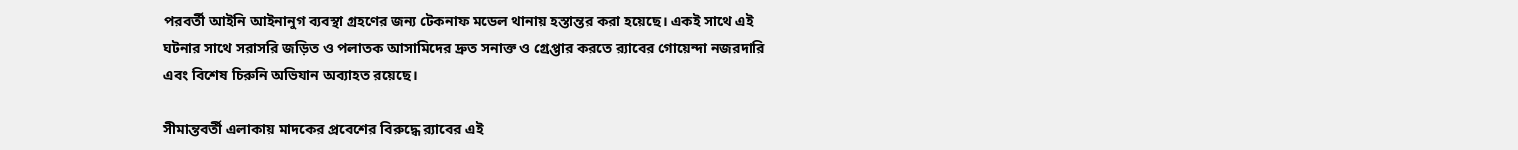পরবর্তী আইনি আইনানুগ ব্যবস্থা গ্রহণের জন্য টেকনাফ মডেল থানায় হস্তান্তর করা হয়েছে। একই সাথে এই ঘটনার সাথে সরাসরি জড়িত ও পলাতক আসামিদের দ্রুত সনাক্ত ও গ্রেপ্তার করতে র‍্যাবের গোয়েন্দা নজরদারি এবং বিশেষ চিরুনি অভিযান অব্যাহত রয়েছে।

সীমান্তবর্তী এলাকায় মাদকের প্রবেশের বিরুদ্ধে র‍্যাবের এই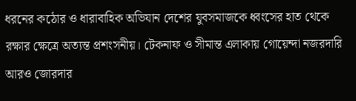ধরনের কঠোর ও ধারাবাহিক অভিযান দেশের যুবসমাজকে ধ্বংসের হাত থেকে রক্ষার ক্ষেত্রে অত্যন্ত প্রশংসনীয়। টেকনাফ ও সীমান্ত এলাকায় গোয়েন্দা নজরদারি আরও জোরদার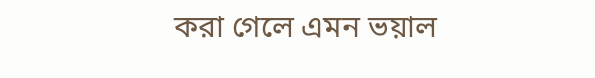করা গেলে এমন ভয়াল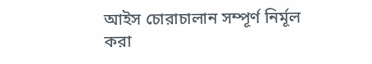আইস চোরাচালান সম্পূর্ণ নির্মূল করা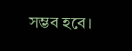সম্ভব হবে।